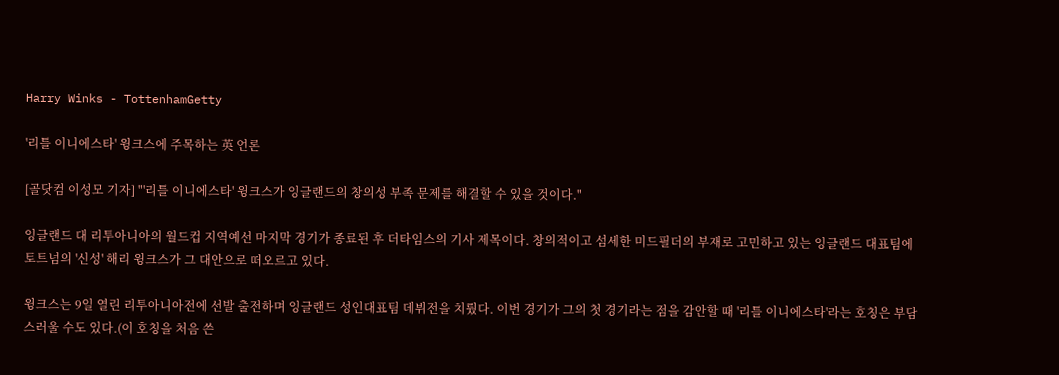Harry Winks - TottenhamGetty

'리틀 이니에스타' 윙크스에 주목하는 英 언론

[골닷컴 이성모 기자] "'리틀 이니에스타' 윙크스가 잉글랜드의 창의성 부족 문제를 해결할 수 있을 것이다."

잉글랜드 대 리투아니아의 월드컵 지역예선 마지막 경기가 종료된 후 더타임스의 기사 제목이다. 창의적이고 섬세한 미드필더의 부재로 고민하고 있는 잉글랜드 대표팀에 토트넘의 '신성' 해리 윙크스가 그 대안으로 떠오르고 있다.

윙크스는 9일 열린 리투아니아전에 선발 출전하며 잉글랜드 성인대표팀 데뷔전을 치뤘다. 이번 경기가 그의 첫 경기라는 점을 감안할 때 '리틀 이니에스타'라는 호칭은 부담스러울 수도 있다.(이 호칭을 처음 쓴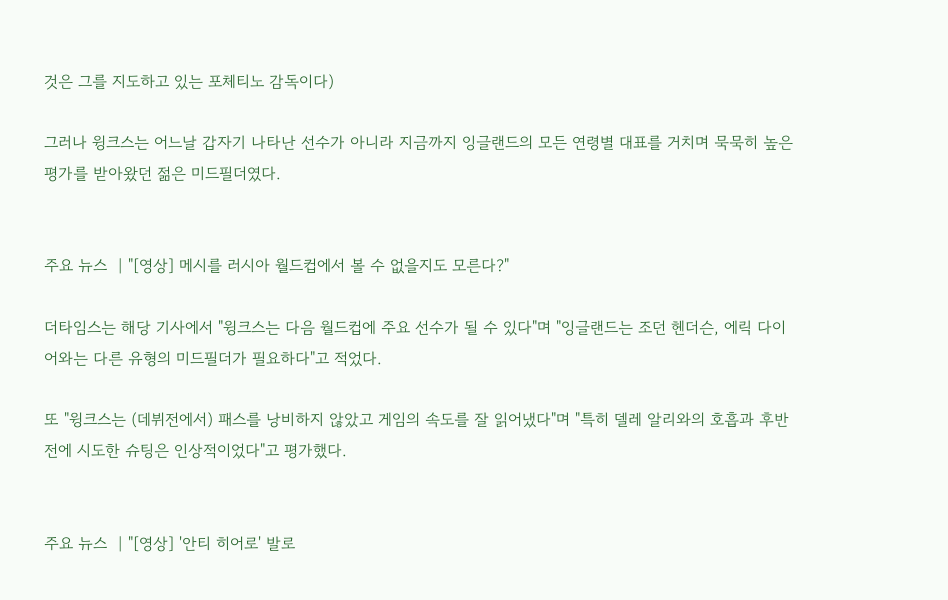것은 그를 지도하고 있는 포체티노 감독이다)

그러나 윙크스는 어느날 갑자기 나타난 선수가 아니라 지금까지 잉글랜드의 모든 연령별 대표를 거치며 묵묵히 높은 평가를 받아왔던 젊은 미드필더였다.


주요 뉴스  | "[영상] 메시를 러시아 월드컵에서 볼 수 없을지도 모른다?"

더타임스는 해당 기사에서 "윙크스는 다음 월드컵에 주요 선수가 될 수 있다"며 "잉글랜드는 조던 헨더슨, 에릭 다이어와는 다른 유형의 미드필더가 필요하다"고 적었다.

또 "윙크스는 (데뷔전에서) 패스를 낭비하지 않았고 게임의 속도를 잘 읽어냈다"며 "특히 델레 알리와의 호흡과 후반전에 시도한 슈팅은 인상적이었다"고 평가했다.


주요 뉴스  | "[영상] '안티 히어로' 발로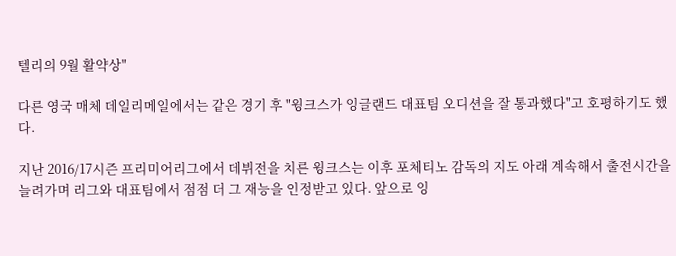텔리의 9월 활약상"

다른 영국 매체 데일리메일에서는 같은 경기 후 "윙크스가 잉글랜드 대표팀 오디션을 잘 통과했다"고 호평하기도 했다.

지난 2016/17시즌 프리미어리그에서 데뷔전을 치른 윙크스는 이후 포체티노 감독의 지도 아래 계속해서 출전시간을 늘려가며 리그와 대표팀에서 점점 더 그 재능을 인정받고 있다. 앞으로 잉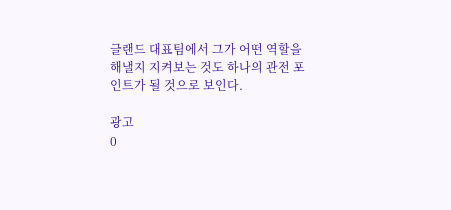글랜드 대표팀에서 그가 어떤 역할을 해낼지 지켜보는 것도 하나의 관전 포인트가 될 것으로 보인다.

광고
0